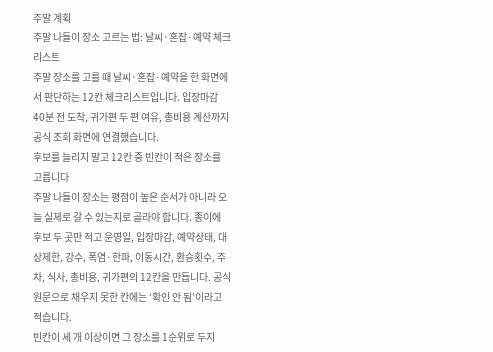주말 계획
주말 나들이 장소 고르는 법: 날씨·혼잡·예약 체크리스트
주말 장소를 고를 때 날씨·혼잡·예약을 한 화면에서 판단하는 12칸 체크리스트입니다. 입장마감 40분 전 도착, 귀가편 두 편 여유, 총비용 계산까지 공식 조회 화면에 연결했습니다.
후보를 늘리지 말고 12칸 중 빈칸이 적은 장소를 고릅니다
주말 나들이 장소는 평점이 높은 순서가 아니라 오늘 실제로 갈 수 있는지로 골라야 합니다. 종이에 후보 두 곳만 적고 운영일, 입장마감, 예약상태, 대상제한, 강수, 폭염·한파, 이동시간, 환승횟수, 주차, 식사, 총비용, 귀가편의 12칸을 만듭니다. 공식 원문으로 채우지 못한 칸에는 ‘확인 안 됨’이라고 적습니다.
빈칸이 세 개 이상이면 그 장소를 1순위로 두지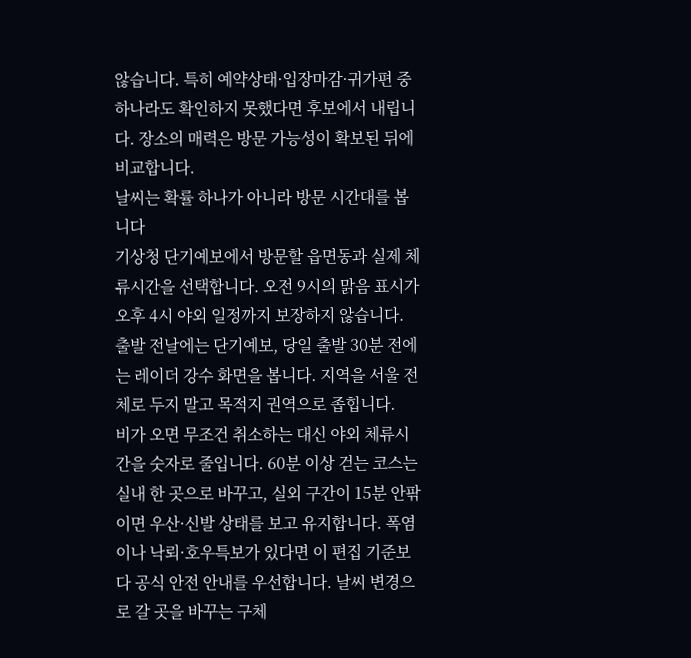않습니다. 특히 예약상태·입장마감·귀가편 중 하나라도 확인하지 못했다면 후보에서 내립니다. 장소의 매력은 방문 가능성이 확보된 뒤에 비교합니다.
날씨는 확률 하나가 아니라 방문 시간대를 봅니다
기상청 단기예보에서 방문할 읍면동과 실제 체류시간을 선택합니다. 오전 9시의 맑음 표시가 오후 4시 야외 일정까지 보장하지 않습니다. 출발 전날에는 단기예보, 당일 출발 30분 전에는 레이더 강수 화면을 봅니다. 지역을 서울 전체로 두지 말고 목적지 권역으로 좁힙니다.
비가 오면 무조건 취소하는 대신 야외 체류시간을 숫자로 줄입니다. 60분 이상 걷는 코스는 실내 한 곳으로 바꾸고, 실외 구간이 15분 안팎이면 우산·신발 상태를 보고 유지합니다. 폭염이나 낙뢰·호우특보가 있다면 이 편집 기준보다 공식 안전 안내를 우선합니다. 날씨 변경으로 갈 곳을 바꾸는 구체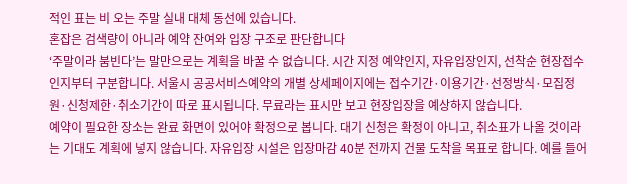적인 표는 비 오는 주말 실내 대체 동선에 있습니다.
혼잡은 검색량이 아니라 예약 잔여와 입장 구조로 판단합니다
‘주말이라 붐빈다’는 말만으로는 계획을 바꿀 수 없습니다. 시간 지정 예약인지, 자유입장인지, 선착순 현장접수인지부터 구분합니다. 서울시 공공서비스예약의 개별 상세페이지에는 접수기간·이용기간·선정방식·모집정원·신청제한·취소기간이 따로 표시됩니다. 무료라는 표시만 보고 현장입장을 예상하지 않습니다.
예약이 필요한 장소는 완료 화면이 있어야 확정으로 봅니다. 대기 신청은 확정이 아니고, 취소표가 나올 것이라는 기대도 계획에 넣지 않습니다. 자유입장 시설은 입장마감 40분 전까지 건물 도착을 목표로 합니다. 예를 들어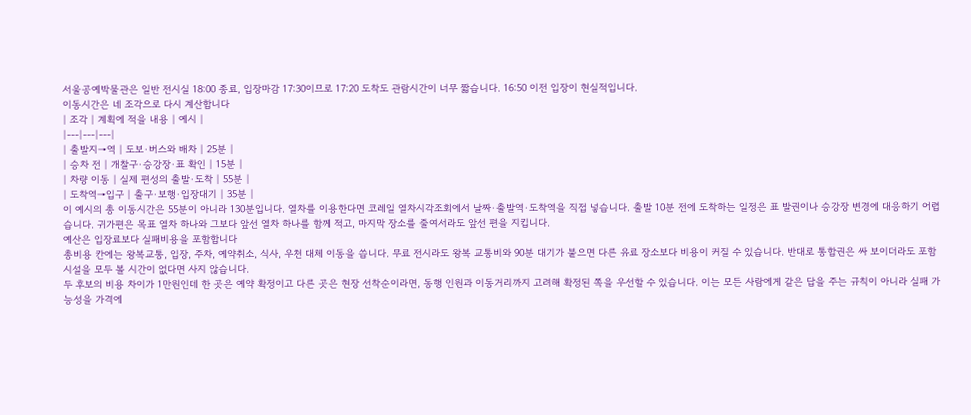서울공예박물관은 일반 전시실 18:00 종료, 입장마감 17:30이므로 17:20 도착도 관람시간이 너무 짧습니다. 16:50 이전 입장이 현실적입니다.
이동시간은 네 조각으로 다시 계산합니다
| 조각 | 계획에 적을 내용 | 예시 |
|---|---|---|
| 출발지→역 | 도보·버스와 배차 | 25분 |
| 승차 전 | 개찰구·승강장·표 확인 | 15분 |
| 차량 이동 | 실제 편성의 출발·도착 | 55분 |
| 도착역→입구 | 출구·보행·입장대기 | 35분 |
이 예시의 총 이동시간은 55분이 아니라 130분입니다. 열차를 이용한다면 코레일 열차시각조회에서 날짜·출발역·도착역을 직접 넣습니다. 출발 10분 전에 도착하는 일정은 표 발권이나 승강장 변경에 대응하기 어렵습니다. 귀가편은 목표 열차 하나와 그보다 앞선 열차 하나를 함께 적고, 마지막 장소를 줄여서라도 앞선 편을 지킵니다.
예산은 입장료보다 실패비용을 포함합니다
총비용 칸에는 왕복교통, 입장, 주차, 예약취소, 식사, 우천 대체 이동을 씁니다. 무료 전시라도 왕복 교통비와 90분 대기가 붙으면 다른 유료 장소보다 비용이 커질 수 있습니다. 반대로 통합권은 싸 보이더라도 포함 시설을 모두 볼 시간이 없다면 사지 않습니다.
두 후보의 비용 차이가 1만원인데 한 곳은 예약 확정이고 다른 곳은 현장 선착순이라면, 동행 인원과 이동거리까지 고려해 확정된 쪽을 우선할 수 있습니다. 이는 모든 사람에게 같은 답을 주는 규칙이 아니라 실패 가능성을 가격에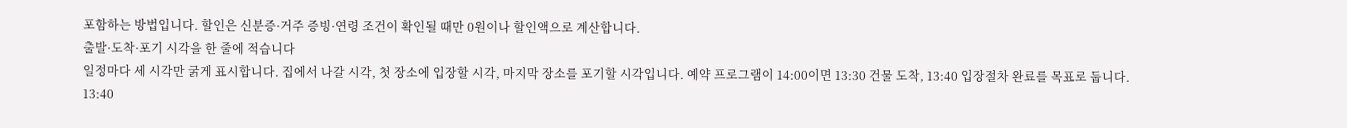포함하는 방법입니다. 할인은 신분증·거주 증빙·연령 조건이 확인될 때만 0원이나 할인액으로 계산합니다.
출발·도착·포기 시각을 한 줄에 적습니다
일정마다 세 시각만 굵게 표시합니다. 집에서 나갈 시각, 첫 장소에 입장할 시각, 마지막 장소를 포기할 시각입니다. 예약 프로그램이 14:00이면 13:30 건물 도착, 13:40 입장절차 완료를 목표로 둡니다. 13:40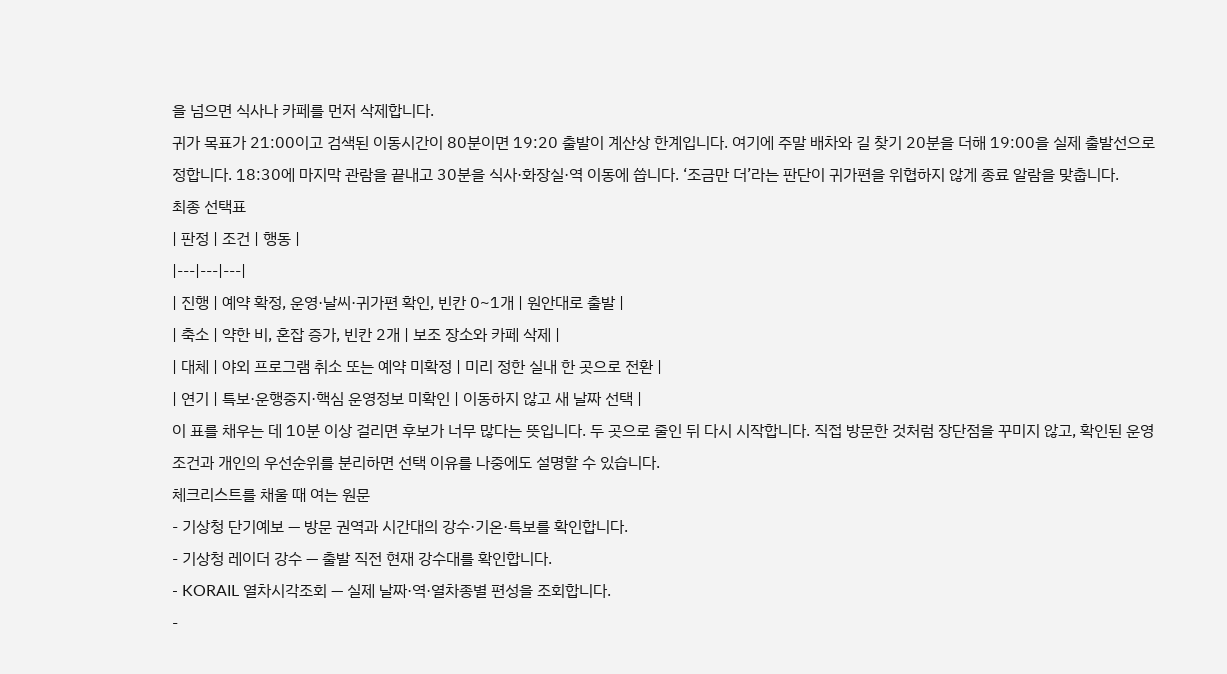을 넘으면 식사나 카페를 먼저 삭제합니다.
귀가 목표가 21:00이고 검색된 이동시간이 80분이면 19:20 출발이 계산상 한계입니다. 여기에 주말 배차와 길 찾기 20분을 더해 19:00을 실제 출발선으로 정합니다. 18:30에 마지막 관람을 끝내고 30분을 식사·화장실·역 이동에 씁니다. ‘조금만 더’라는 판단이 귀가편을 위협하지 않게 종료 알람을 맞춥니다.
최종 선택표
| 판정 | 조건 | 행동 |
|---|---|---|
| 진행 | 예약 확정, 운영·날씨·귀가편 확인, 빈칸 0~1개 | 원안대로 출발 |
| 축소 | 약한 비, 혼잡 증가, 빈칸 2개 | 보조 장소와 카페 삭제 |
| 대체 | 야외 프로그램 취소 또는 예약 미확정 | 미리 정한 실내 한 곳으로 전환 |
| 연기 | 특보·운행중지·핵심 운영정보 미확인 | 이동하지 않고 새 날짜 선택 |
이 표를 채우는 데 10분 이상 걸리면 후보가 너무 많다는 뜻입니다. 두 곳으로 줄인 뒤 다시 시작합니다. 직접 방문한 것처럼 장단점을 꾸미지 않고, 확인된 운영조건과 개인의 우선순위를 분리하면 선택 이유를 나중에도 설명할 수 있습니다.
체크리스트를 채울 때 여는 원문
- 기상청 단기예보 — 방문 권역과 시간대의 강수·기온·특보를 확인합니다.
- 기상청 레이더 강수 — 출발 직전 현재 강수대를 확인합니다.
- KORAIL 열차시각조회 — 실제 날짜·역·열차종별 편성을 조회합니다.
-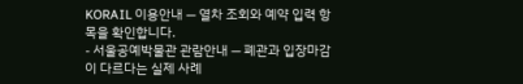KORAIL 이용안내 — 열차 조회와 예약 입력 항목을 확인합니다.
- 서울공예박물관 관람안내 — 폐관과 입장마감이 다르다는 실제 사례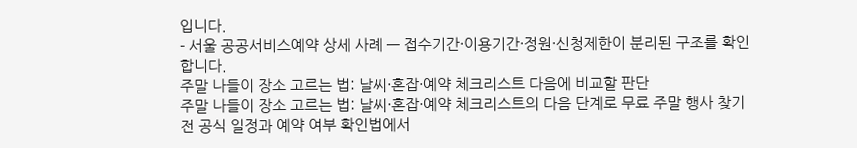입니다.
- 서울 공공서비스예약 상세 사례 — 접수기간·이용기간·정원·신청제한이 분리된 구조를 확인합니다.
주말 나들이 장소 고르는 법: 날씨·혼잡·예약 체크리스트 다음에 비교할 판단
주말 나들이 장소 고르는 법: 날씨·혼잡·예약 체크리스트의 다음 단계로 무료 주말 행사 찾기 전 공식 일정과 예약 여부 확인법에서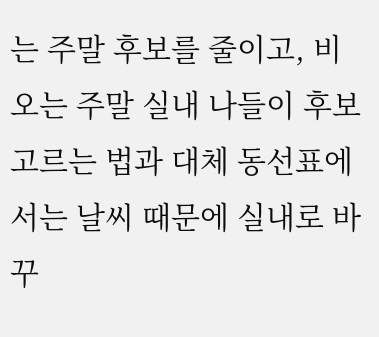는 주말 후보를 줄이고, 비 오는 주말 실내 나들이 후보 고르는 법과 대체 동선표에서는 날씨 때문에 실내로 바꾸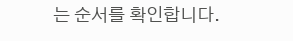는 순서를 확인합니다.